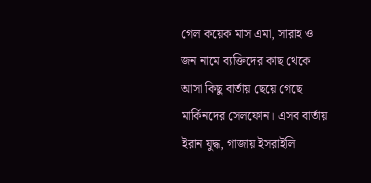গেল কয়েক মাস এমা, সারাহ ও জন নামে ব্যক্তিদের কাছ থেকে আসা কিছু বার্তায় ছেয়ে গেছে মার্কিনদের সেলফোন। এসব বার্তায় ইরান যুদ্ধ, গাজায় ইসরাইলি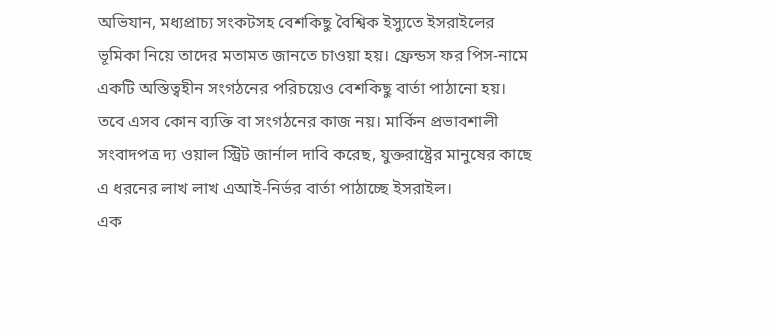অভিযান, মধ্যপ্রাচ্য সংকটসহ বেশকিছু বৈশ্বিক ইস্যুতে ইসরাইলের ভূমিকা নিয়ে তাদের মতামত জানতে চাওয়া হয়। ফ্রেন্ডস ফর পিস-নামে একটি অস্তিত্বহীন সংগঠনের পরিচয়েও বেশকিছু বার্তা পাঠানো হয়।
তবে এসব কোন ব্যক্তি বা সংগঠনের কাজ নয়। মার্কিন প্রভাবশালী সংবাদপত্র দ্য ওয়াল স্ট্রিট জার্নাল দাবি করেছ, যুক্তরাষ্ট্রের মানুষের কাছে এ ধরনের লাখ লাখ এআই-নির্ভর বার্তা পাঠাচ্ছে ইসরাইল।
এক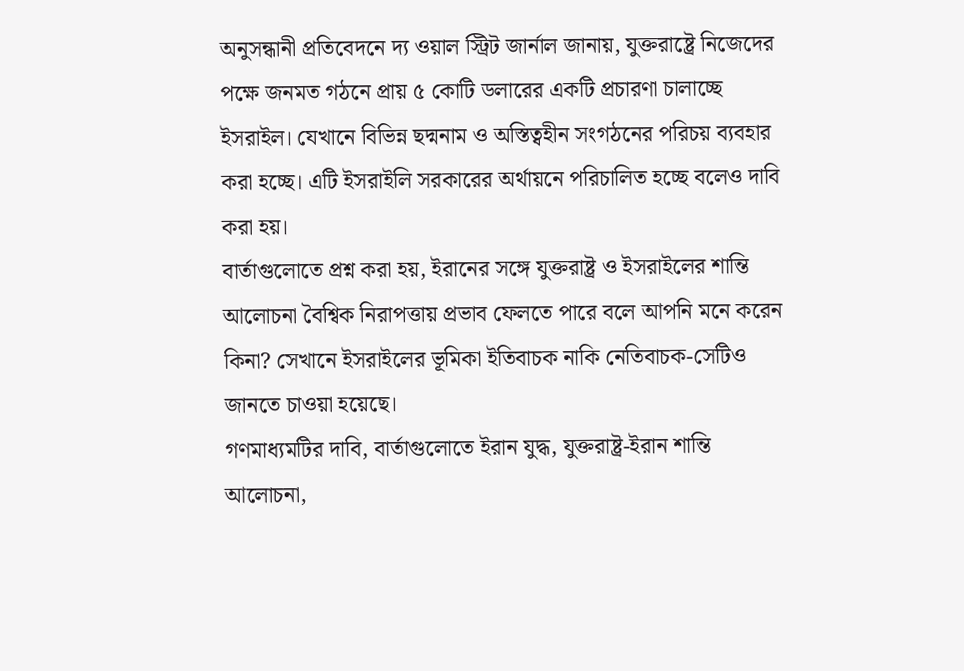অনুসন্ধানী প্রতিবেদনে দ্য ওয়াল স্ট্রিট জার্নাল জানায়, যুক্তরাষ্ট্রে নিজেদের পক্ষে জনমত গঠনে প্রায় ৫ কোটি ডলারের একটি প্রচারণা চালাচ্ছে ইসরাইল। যেখানে বিভিন্ন ছদ্মনাম ও অস্তিত্বহীন সংগঠনের পরিচয় ব্যবহার করা হচ্ছে। এটি ইসরাইলি সরকারের অর্থায়নে পরিচালিত হচ্ছে বলেও দাবি করা হয়।
বার্তাগুলোতে প্রশ্ন করা হয়, ইরানের সঙ্গে যুক্তরাষ্ট্র ও ইসরাইলের শান্তি আলোচনা বৈশ্বিক নিরাপত্তায় প্রভাব ফেলতে পারে বলে আপনি মনে করেন কিনা? সেখানে ইসরাইলের ভূমিকা ইতিবাচক নাকি নেতিবাচক-সেটিও জানতে চাওয়া হয়েছে।
গণমাধ্যমটির দাবি, বার্তাগুলোতে ইরান যুদ্ধ, যুক্তরাষ্ট্র-ইরান শান্তি আলোচনা,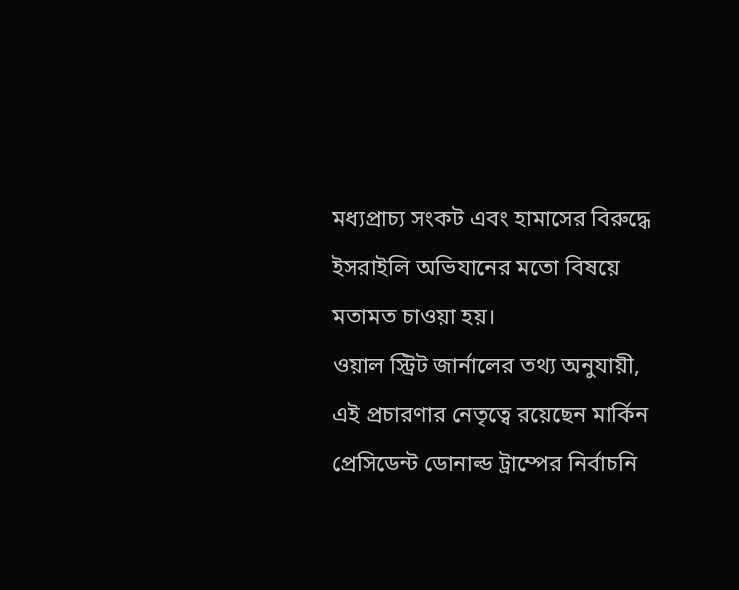মধ্যপ্রাচ্য সংকট এবং হামাসের বিরুদ্ধে ইসরাইলি অভিযানের মতো বিষয়ে মতামত চাওয়া হয়।
ওয়াল স্ট্রিট জার্নালের তথ্য অনুযায়ী, এই প্রচারণার নেতৃত্বে রয়েছেন মার্কিন প্রেসিডেন্ট ডোনাল্ড ট্রাম্পের নির্বাচনি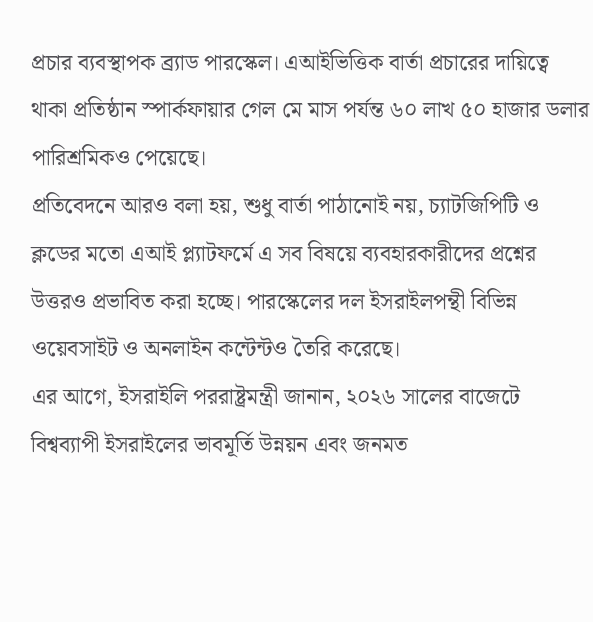প্রচার ব্যবস্থাপক ব্র্যাড পারস্কেল। এআইভিত্তিক বার্তা প্রচারের দায়িত্বে থাকা প্রতিষ্ঠান স্পার্কফায়ার গেল মে মাস পর্যন্ত ৬০ লাখ ৫০ হাজার ডলার পারিশ্রমিকও পেয়েছে।
প্রতিবেদনে আরও বলা হয়, শুধু বার্তা পাঠানোই নয়, চ্যাটজিপিটি ও ক্লডের মতো এআই প্ল্যাটফর্মে এ সব বিষয়ে ব্যবহারকারীদের প্রশ্নের উত্তরও প্রভাবিত করা হচ্ছে। পারস্কেলের দল ইসরাইলপন্থী বিভিন্ন ওয়েবসাইট ও অনলাইন কন্টেন্টও তৈরি করেছে।
এর আগে, ইসরাইলি পররাষ্ট্রমন্ত্রী জানান, ২০২৬ সালের বাজেটে বিশ্বব্যাপী ইসরাইলের ভাবমূর্তি উন্নয়ন এবং জনমত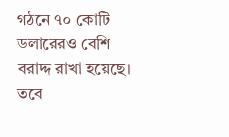গঠনে ৭০ কোটি ডলারেরও বেশি বরাদ্দ রাখা হয়েছে।
তবে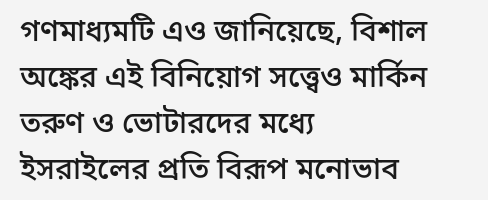গণমাধ্যমটি এও জানিয়েছে, বিশাল অঙ্কের এই বিনিয়োগ সত্ত্বেও মার্কিন তরুণ ও ভোটারদের মধ্যে ইসরাইলের প্রতি বিরূপ মনোভাব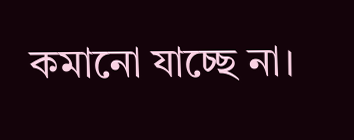কমানো যাচ্ছে না।